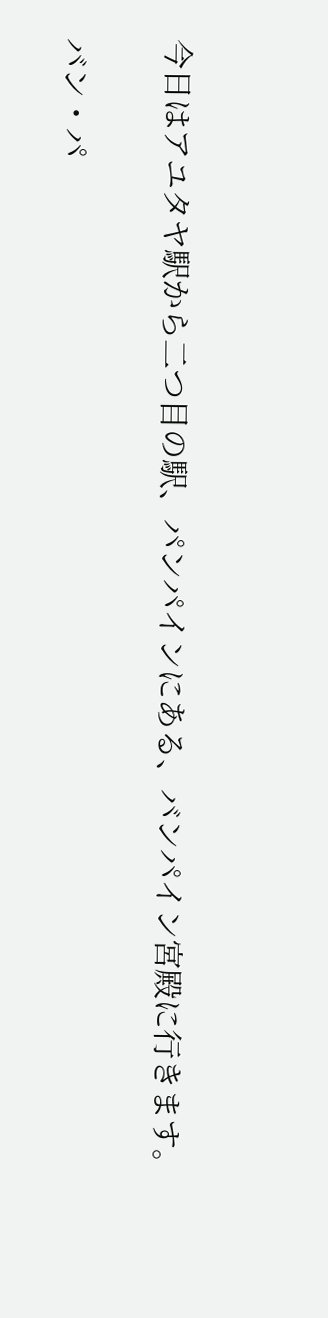今日はアユタヤ駅から二つ目の駅、パンパインにある、バンパイン宮殿に行きます。

バン・パ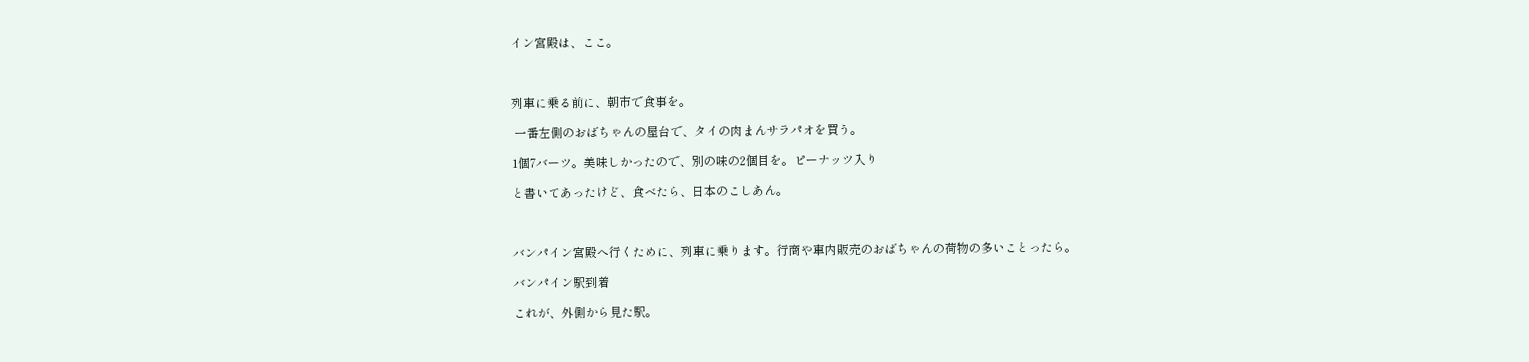イン宮殿は、ここ。



列車に乗る前に、朝市で食事を。

 一番左側のおばちゃんの屋台で、タイの肉まんサラパオを買う。

1個7バーツ。美味しかったので、別の味の2個目を。ピーナッツ入り

と書いてあったけど、食べたら、日本のこしあん。



バンパイン宮殿へ行くために、列車に乗ります。行商や車内販売のおばちゃんの荷物の多いことったら。

バンパイン駅到着

これが、外側から見た駅。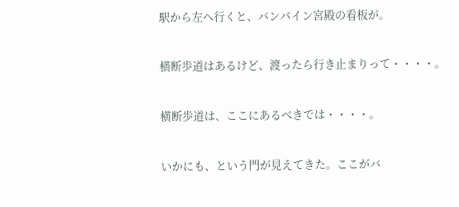駅から左へ行くと、バンパイン宮殿の看板が。

横断歩道はあるけど、渡ったら行き止まりって・・・・。

横断歩道は、ここにあるべきでは・・・・。

いかにも、という門が見えてきた。ここがバ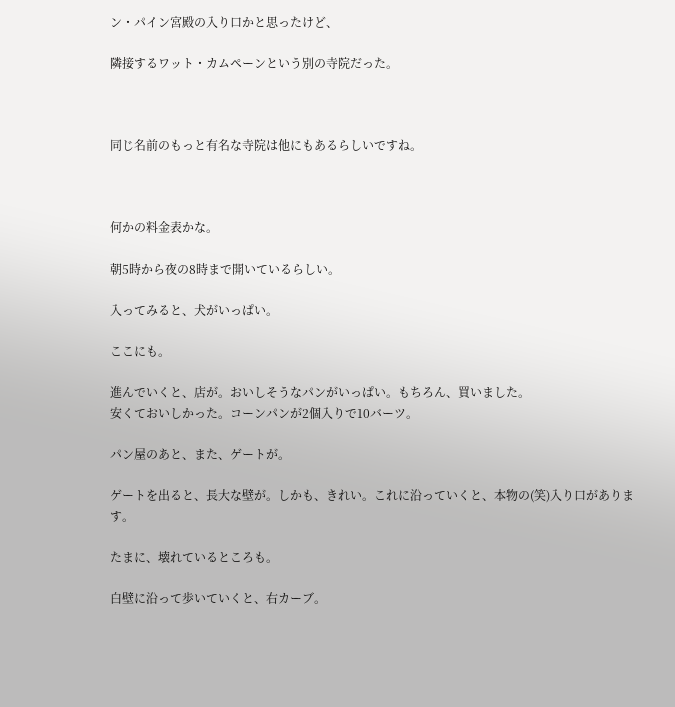ン・パイン宮殿の入り口かと思ったけど、

隣接するワット・カムペーンという別の寺院だった。



同じ名前のもっと有名な寺院は他にもあるらしいですね。



何かの料金表かな。

朝5時から夜の8時まで開いているらしい。

入ってみると、犬がいっぱい。

ここにも。

進んでいくと、店が。おいしそうなパンがいっぱい。もちろん、買いました。
安くておいしかった。コーンパンが2個入りで10バーツ。

パン屋のあと、また、ゲートが。

ゲートを出ると、長大な壁が。しかも、きれい。これに沿っていくと、本物の(笑)入り口があります。

たまに、壊れているところも。

白壁に沿って歩いていくと、右カーブ。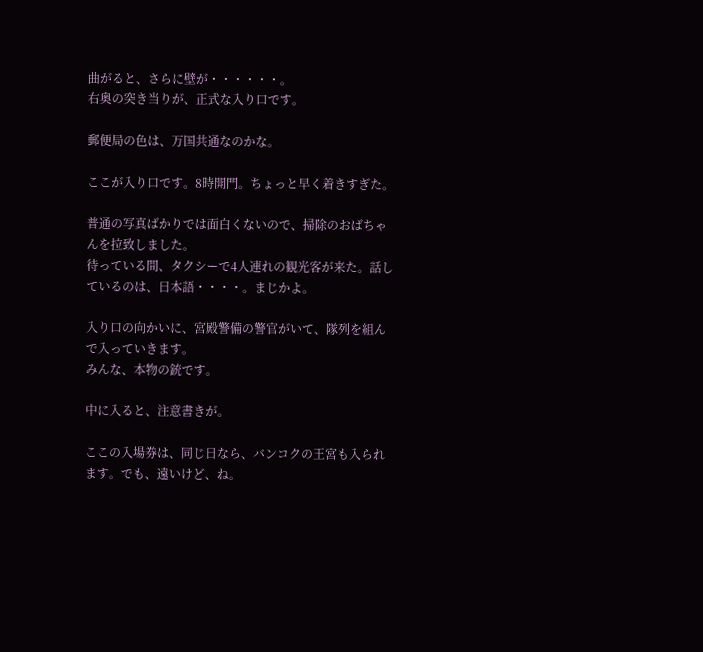曲がると、さらに壁が・・・・・・。
右奥の突き当りが、正式な入り口です。

郵便局の色は、万国共通なのかな。

ここが入り口です。8時開門。ちょっと早く着きすぎた。

普通の写真ばかりでは面白くないので、掃除のおばちゃんを拉致しました。
待っている間、タクシーで4人連れの観光客が来た。話しているのは、日本語・・・・。まじかよ。

入り口の向かいに、宮殿警備の警官がいて、隊列を組んで入っていきます。
みんな、本物の銃です。

中に入ると、注意書きが。

ここの入場券は、同じ日なら、バンコクの王宮も入られます。でも、遠いけど、ね。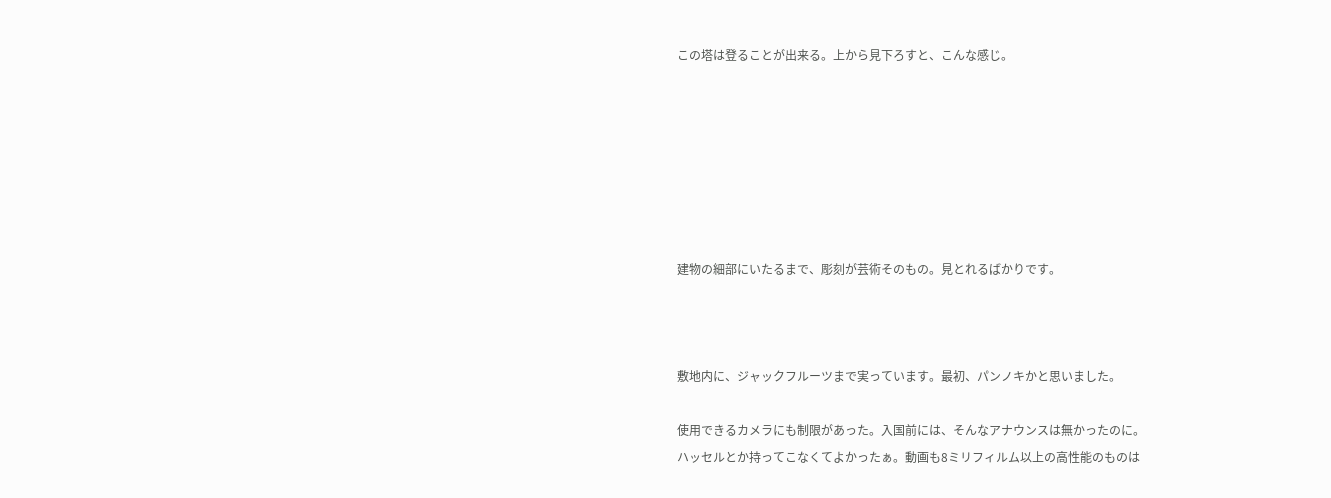この塔は登ることが出来る。上から見下ろすと、こんな感じ。







建物の細部にいたるまで、彫刻が芸術そのもの。見とれるばかりです。



敷地内に、ジャックフルーツまで実っています。最初、パンノキかと思いました。

使用できるカメラにも制限があった。入国前には、そんなアナウンスは無かったのに。
ハッセルとか持ってこなくてよかったぁ。動画も8ミリフィルム以上の高性能のものは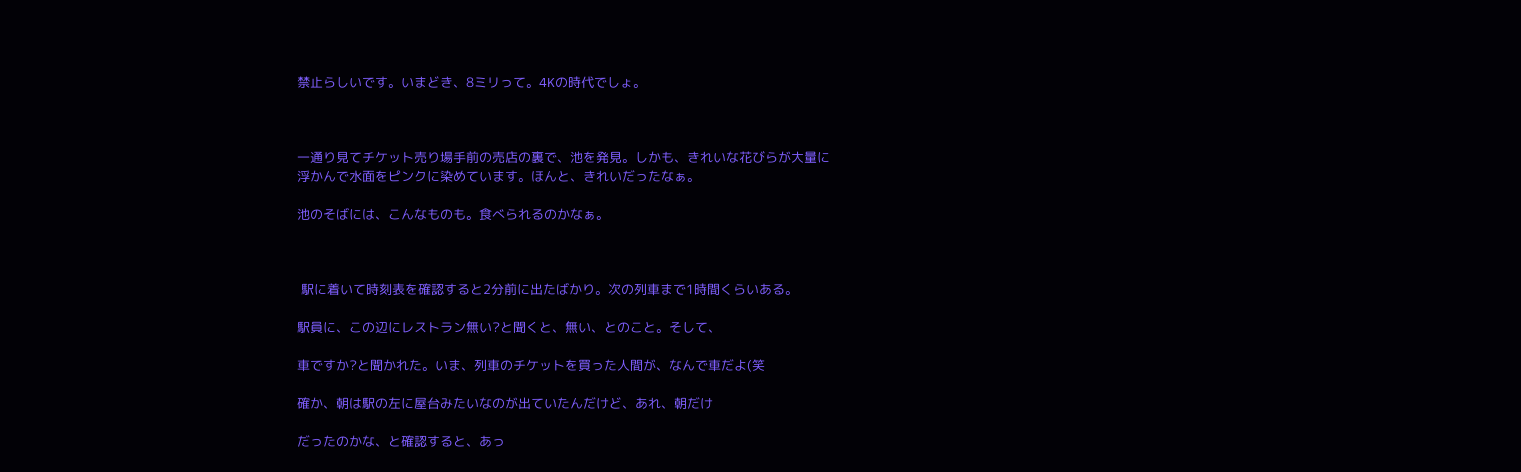禁止らしいです。いまどき、8ミリって。4Kの時代でしょ。



一通り見てチケット売り場手前の売店の裏で、池を発見。しかも、きれいな花びらが大量に
浮かんで水面をピンクに染めています。ほんと、きれいだったなぁ。

池のそばには、こんなものも。食べられるのかなぁ。



 駅に着いて時刻表を確認すると2分前に出たばかり。次の列車まで1時間くらいある。

駅員に、この辺にレストラン無い?と聞くと、無い、とのこと。そして、

車ですか?と聞かれた。いま、列車のチケットを買った人間が、なんで車だよ(笑

確か、朝は駅の左に屋台みたいなのが出ていたんだけど、あれ、朝だけ

だったのかな、と確認すると、あっ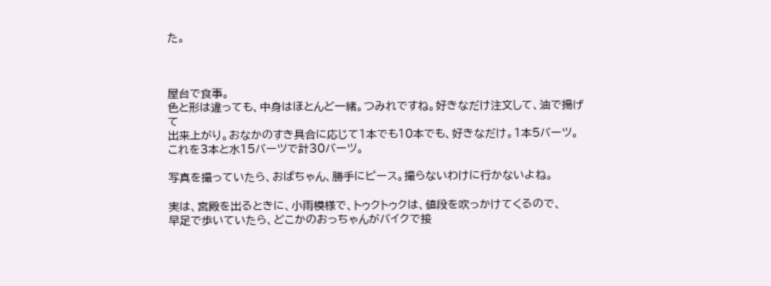た。



屋台で食事。
色と形は違っても、中身はほとんど一緒。つみれですね。好きなだけ注文して、油で揚げて
出来上がり。おなかのすき具合に応じて1本でも10本でも、好きなだけ。1本5バーツ。
これを3本と水15バーツで計30バーツ。

写真を撮っていたら、おばちゃん、勝手にピース。撮らないわけに行かないよね。

実は、宮殿を出るときに、小雨模様で、トゥクトゥクは、値段を吹っかけてくるので、
早足で歩いていたら、どこかのおっちゃんがバイクで接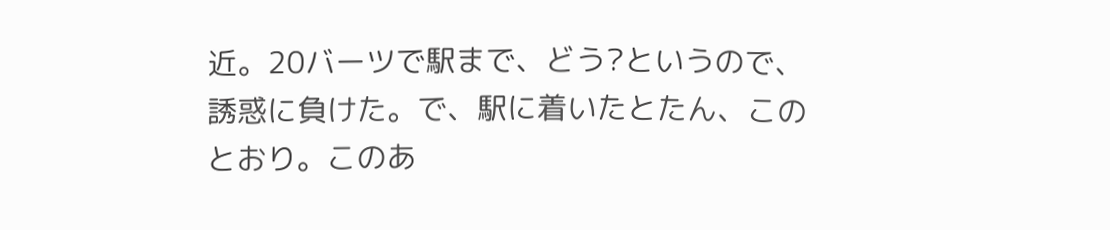近。20バーツで駅まで、どう?というので、
誘惑に負けた。で、駅に着いたとたん、このとおり。このあ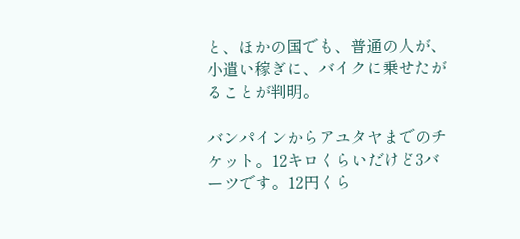と、ほかの国でも、普通の人が、
小遣い稼ぎに、バイクに乗せたがることが判明。

バンパインからアユタヤまでのチケット。12キロくらいだけど3バーツです。12円くら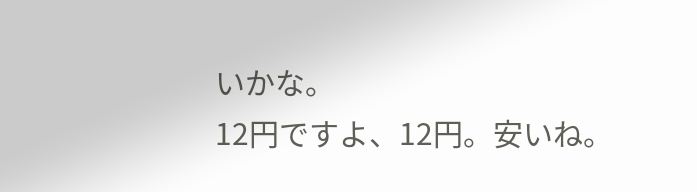いかな。
12円ですよ、12円。安いね。